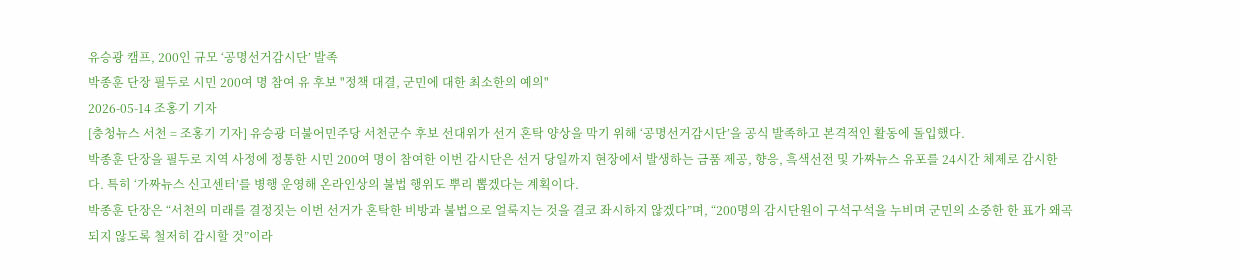유승광 캠프, 200인 규모 ‘공명선거감시단’ 발족
박종훈 단장 필두로 시민 200여 명 참여 유 후보 "정책 대결, 군민에 대한 최소한의 예의"
2026-05-14 조홍기 기자
[충청뉴스 서천 = 조홍기 기자] 유승광 더불어민주당 서천군수 후보 선대위가 선거 혼탁 양상을 막기 위해 ‘공명선거감시단’을 공식 발족하고 본격적인 활동에 돌입했다.
박종훈 단장을 필두로 지역 사정에 정통한 시민 200여 명이 참여한 이번 감시단은 선거 당일까지 현장에서 발생하는 금품 제공, 향응, 흑색선전 및 가짜뉴스 유포를 24시간 체제로 감시한다. 특히 ‘가짜뉴스 신고센터’를 병행 운영해 온라인상의 불법 행위도 뿌리 뽑겠다는 계획이다.
박종훈 단장은 “서천의 미래를 결정짓는 이번 선거가 혼탁한 비방과 불법으로 얼룩지는 것을 결코 좌시하지 않겠다”며, “200명의 감시단원이 구석구석을 누비며 군민의 소중한 한 표가 왜곡되지 않도록 철저히 감시할 것”이라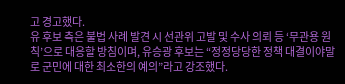고 경고했다.
유 후보 측은 불법 사례 발견 시 선관위 고발 및 수사 의뢰 등 ‘무관용 원칙’으로 대응할 방침이며, 유승광 후보는 “정정당당한 정책 대결이야말로 군민에 대한 최소한의 예의”라고 강조했다.